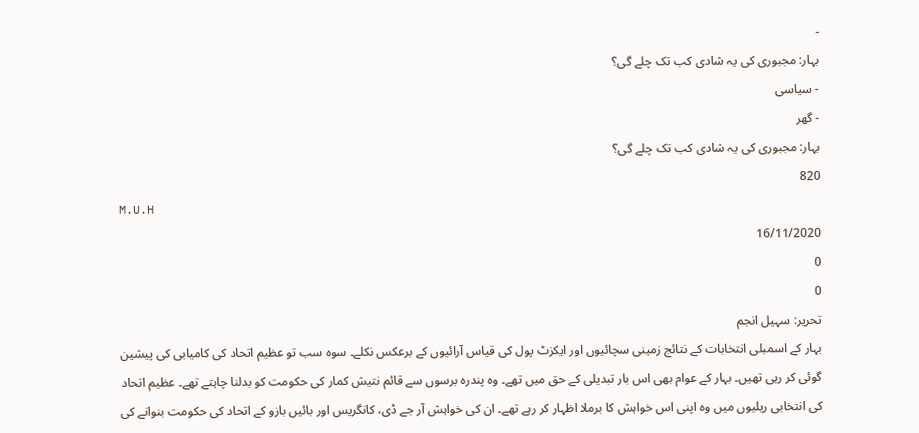-
بہار: مجبوری کی یہ شادی کب تک چلے گی؟
- سیاسی
- گھر
بہار: مجبوری کی یہ شادی کب تک چلے گی؟
820
M.U.H
16/11/2020
0
0
تحریر: سہیل انجم
بہار کے اسمبلی انتخابات کے نتائج زمینی سچائیوں اور ایکزٹ پول کی قیاس آرائیوں کے برعکس نکلے۔ سوہ سب تو عظیم اتحاد کی کامیابی کی پیشین گوئی کر رہی تھیں۔ بہار کے عوام بھی اس بار تبدیلی کے حق میں تھے۔ وہ پندرہ برسوں سے قائم نتیش کمار کی حکومت کو بدلنا چاہتے تھے۔ عظیم اتحاد کی انتخابی ریلیوں میں وہ اپنی اس خواہش کا برملا اظہار کر رہے تھے۔ ان کی خواہش آر جے ڈی، کانگریس اور بائیں بازو کے اتحاد کی حکومت بنوانے کی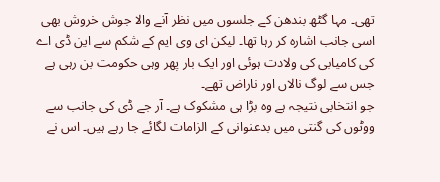تھی۔ مہا گٹھ بندھن کے جلسوں میں نظر آنے والا جوش خروش بھی اسی جانب اشارہ کر رہا تھا۔ لیکن ای وی ایم کے شکم سے این ڈی اے کی کامیابی کی ولادت ہوئی اور ایک بار پھر وہی حکومت بن رہی ہے جس سے لوگ نالاں اور ناراض تھے۔
جو انتخابی نتیجہ ہے وہ بڑا ہی مشکوک ہے۔ آر جے ڈی کی جانب سے ووٹوں کی گنتی میں بدعنوانی کے الزامات لگائے جا رہے ہیں۔ اس نے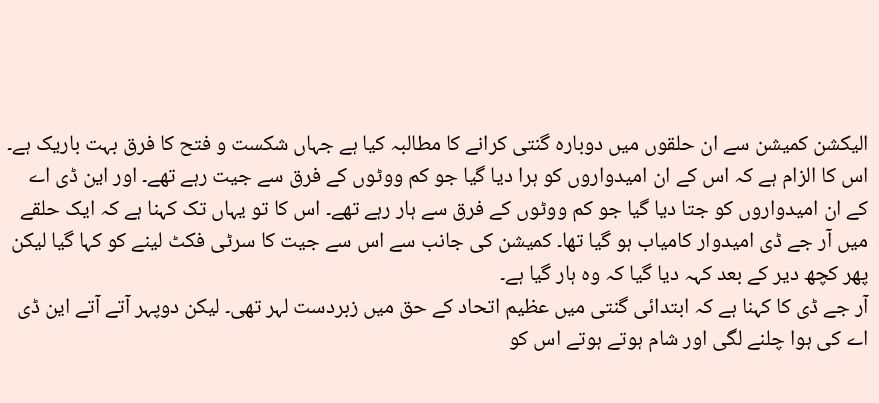الیکشن کمیشن سے ان حلقوں میں دوبارہ گنتی کرانے کا مطالبہ کیا ہے جہاں شکست و فتح کا فرق بہت باریک ہے۔ اس کا الزام ہے کہ اس کے ان امیدواروں کو ہرا دیا گیا جو کم ووٹوں کے فرق سے جیت رہے تھے۔ اور این ڈی اے کے ان امیدواروں کو جتا دیا گیا جو کم ووٹوں کے فرق سے ہار رہے تھے۔ اس کا تو یہاں تک کہنا ہے کہ ایک حلقے میں آر جے ڈی امیدوار کامیاب ہو گیا تھا۔ کمیشن کی جانب سے اس سے جیت کا سرٹی فکٹ لینے کو کہا گیا لیکن پھر کچھ دیر کے بعد کہہ دیا گیا کہ وہ ہار گیا ہے۔
آر جے ڈی کا کہنا ہے کہ ابتدائی گنتی میں عظیم اتحاد کے حق میں زبردست لہر تھی۔ لیکن دوپہر آتے آتے این ڈی اے کی ہوا چلنے لگی اور شام ہوتے ہوتے اس کو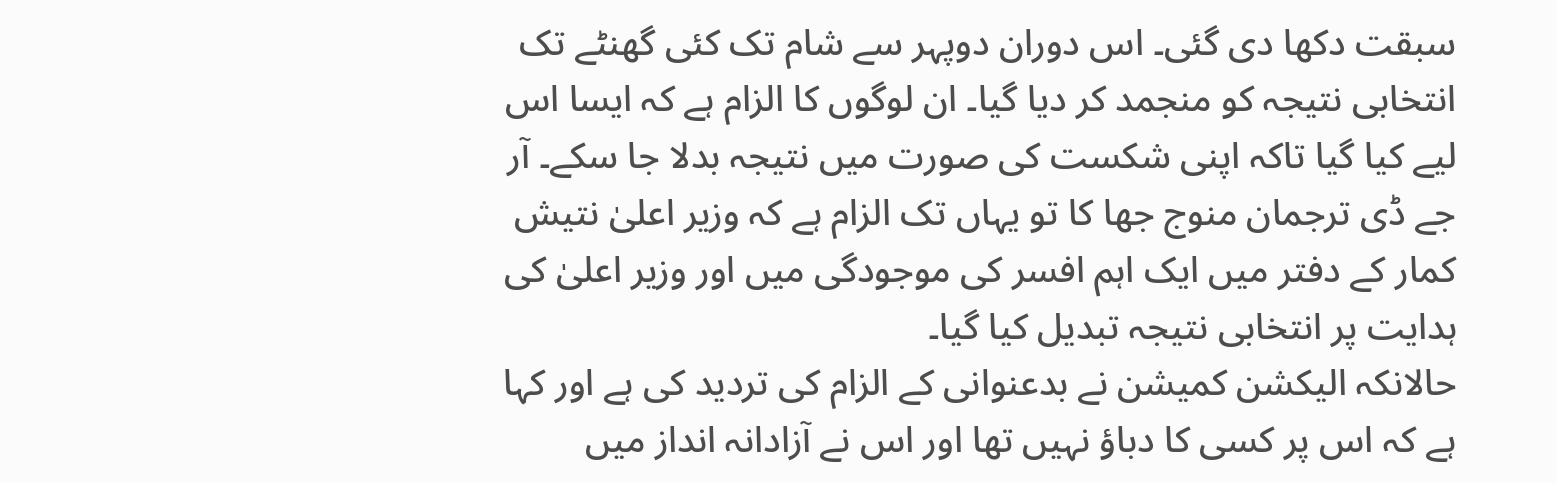سبقت دکھا دی گئی۔ اس دوران دوپہر سے شام تک کئی گھنٹے تک انتخابی نتیجہ کو منجمد کر دیا گیا۔ ان لوگوں کا الزام ہے کہ ایسا اس لیے کیا گیا تاکہ اپنی شکست کی صورت میں نتیجہ بدلا جا سکے۔ آر جے ڈی ترجمان منوج جھا کا تو یہاں تک الزام ہے کہ وزیر اعلیٰ نتیش کمار کے دفتر میں ایک اہم افسر کی موجودگی میں اور وزیر اعلیٰ کی ہدایت پر انتخابی نتیجہ تبدیل کیا گیا۔
حالانکہ الیکشن کمیشن نے بدعنوانی کے الزام کی تردید کی ہے اور کہا ہے کہ اس پر کسی کا دباؤ نہیں تھا اور اس نے آزادانہ انداز میں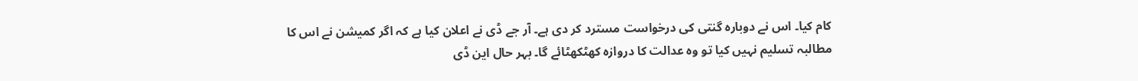کام کیا۔ اس نے دوبارہ گنتی کی درخواست مسترد کر دی ہے۔ آر جے ڈی نے اعلان کیا ہے کہ اگر کمیشن نے اس کا مطالبہ تسلیم نہیں کیا تو وہ عدالت کا دروازہ کھٹکھٹائے گا۔ بہر حال این ڈی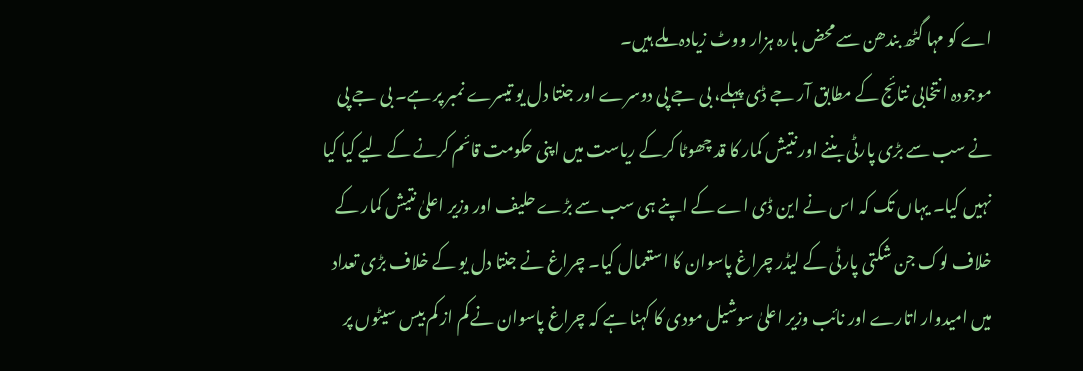اے کو مہا گٹھ بندھن سے محض بارہ ہزار ووٹ زیادہ ملے ہیں۔
موجودہ انتخابی نتائج کے مطابق آر جے ڈی پہلے، بی جے پی دوسرے اور جنتا دل یو تیسرے نمبر پر ہے۔ بی جے پی نے سب سے بڑی پارٹی بننے اور نتیش کمار کا قد چھوٹا کرکے ریاست میں اپنی حکومت قائم کرنے کے لیے کیا کیا نہیں کیا۔ یہاں تک کہ اس نے این ڈی اے کے اپنے ہی سب سے بڑے حلیف اور وزیر اعلیٰ نتیش کمار کے خلاف لوک جن شکتی پارٹی کے لیڈر چراغ پاسوان کا استعمال کیا۔ چراغ نے جنتا دل یو کے خلاف بڑی تعداد میں امیدوار اتارے اور نائب وزیر اعلیٰ سوشیل مودی کا کہنا ہے کہ چراغ پاسوان نے کم از کم بیس سیٹوں پر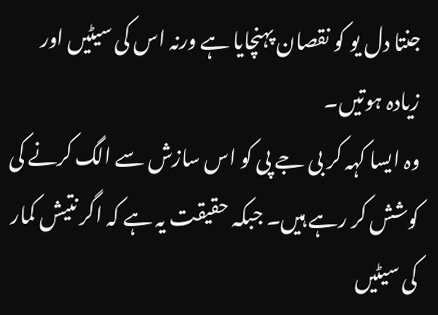جنتا دل یو کو نقصان پہنچایا ہے ورنہ اس کی سیٹیں اور زیادہ ہوتیں۔
وہ ایسا کہہ کر بی جے پی کو اس سازش سے الگ کرنے کی کوشش کر رہے ہیں۔ جبکہ حقیقت یہ ہے کہ اگر نتیش کمار کی سیٹیں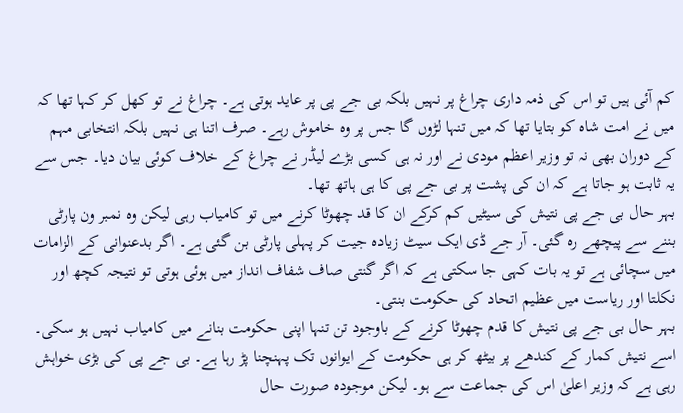کم آئی ہیں تو اس کی ذمہ داری چراغ پر نہیں بلکہ بی جے پی پر عاید ہوتی ہے۔ چراغ نے تو کھل کر کہا تھا کہ میں نے امت شاہ کو بتایا تھا کہ میں تنہا لڑوں گا جس پر وہ خاموش رہے۔ صرف اتنا ہی نہیں بلکہ انتخابی مہم کے دوران بھی نہ تو وزیر اعظم مودی نے اور نہ ہی کسی بڑے لیڈر نے چراغ کے خلاف کوئی بیان دیا۔ جس سے یہ ثابت ہو جاتا ہے کہ ان کی پشت پر بی جے پی کا ہی ہاتھ تھا۔
بہر حال بی جے پی نتیش کی سیٹیں کم کرکے ان کا قد چھوٹا کرنے میں تو کامیاب رہی لیکن وہ نمبر ون پارٹی بننے سے پیچھے رہ گئی۔ آر جے ڈی ایک سیٹ زیادہ جیت کر پہلی پارٹی بن گئی ہے۔ اگر بدعنوانی کے الزامات میں سچائی ہے تو یہ بات کہی جا سکتی ہے کہ اگر گنتی صاف شفاف انداز میں ہوئی ہوتی تو نتیجہ کچھ اور نکلتا اور ریاست میں عظیم اتحاد کی حکومت بنتی۔
بہر حال بی جے پی نتیش کا قدم چھوٹا کرنے کے باوجود تن تنہا اپنی حکومت بنانے میں کامیاب نہیں ہو سکی۔ اسے نتیش کمار کے کندھے پر بیٹھ کر ہی حکومت کے ایوانوں تک پہنچنا پڑ رہا ہے۔ بی جے پی کی بڑی خواہش رہی ہے کہ وزیر اعلیٰ اس کی جماعت سے ہو۔ لیکن موجودہ صورت حال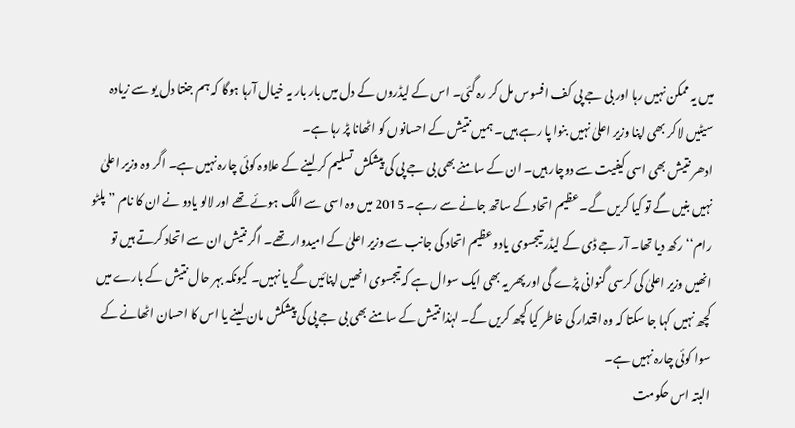میں یہ ممکن نہیں رہا اور بی جے پی کف افسوس مل کر رہ گئی۔ اس کے لیڈروں کے دل میں بار بار یہ خیال آرہا ہوگا کہ ہم جنتا دل یو سے زیادہ سیٹیں لا کر بھی اپنا وزیر اعلیٰ نہیں بنوا پا رہے ہیں۔ ہمیں نتیش کے احسانوں کو اٹھانا پڑ رہا ہے۔
ادھر نتیش بھی اسی کیفیت سے دوچار ہیں۔ ان کے سامنے بھی بی جے پی کی پیشکش تسلیم کر لینے کے علاوہ کوئی چارہ نہیں ہے۔ اگر وہ وزیر اعلیٰ نہیں بنیں گے تو کیا کریں گے۔ عظیم اتحاد کے ساتھ جانے سے رہے۔ 2015 میں وہ اسی سے الگ ہوئے تھے اور لالو یادو نے ان کا نام ’’پلٹو رام‘‘ رکھ دیا تھا۔ آر جے ڈی کے لیڈر تیجسوی یادو عظیم اتحاد کی جانب سے وزیر اعلیٰ کے امیدوار تھے۔ اگر نتیش ان سے اتحاد کرتے ہیں تو انھیں وزیر اعلیٰ کی کرسی گنوانی پڑے گی اور پھر یہ بھی ایک سوال ہے کہ تیجسوی انھیں اپنائیں گے یا نہیں۔ کیونکہ بہر حال نتیش کے بارے میں کچھ نہیں کہا جا سکتا کہ وہ اقتدار کی خاطر کیا کچھ کریں گے۔ لہٰذا نتیش کے سامنے بھی بی جے پی کی پیشکش مان لینے یا اس کا احسان اٹھانے کے سوا کوئی چارہ نہیں ہے۔
البتہ اس حکومت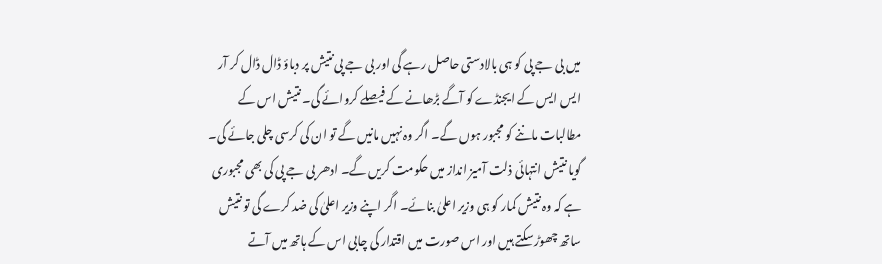میں بی جے پی کو ہی بالادستی حاصل رہے گی اور بی جے پی نتیش پر دباؤ ڈال ڈال کر آر ایس ایس کے ایجنڈے کو آگے بڑھانے کے فیصلے کروائے گی۔ نتیش اس کے مطالبات ماننے کو مجبور ہوں گے۔ اگر وہ نہیں مانیں گے تو ان کی کرسی چلی جائے گی۔ گویا نتیش انتہائی ذلت آمیز انداز میں حکومت کریں گے۔ ادھر بی جے پی کی بھی مجبوری ہے کہ وہ نتیش کمار کو ہی وزیر اعلیٰ بنائے۔ اگر اپنے وزیر اعلیٰ کی ضد کرے گی تو نتیش ساتھ چھوڑ سکتے ہیں اور اس صورت میں اقتدار کی چابی اس کے ہاتھ میں آتے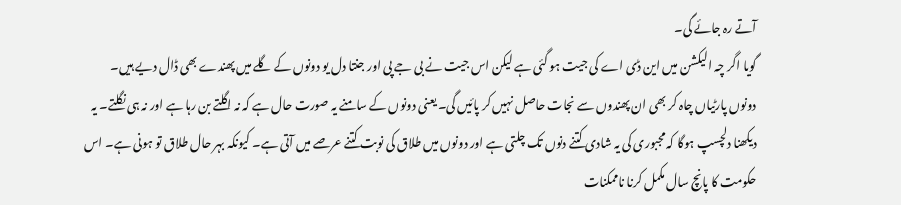آتے رہ جائے گی۔
گویا اگر چہ الیکشن میں این ڈی اے کی جیت ہو گئی ہے لیکن اس جیت نے بی جے پی اور جنتا دل یو دونوں کے گلے میں پھندے بھی ڈال دیے ہیں۔ دونوں پارٹیاں چاہ کر بھی ان پھندوں سے نجات حاصل نہیں کر پائیں گی۔ یعنی دونوں کے سامنے یہ صورت حال ہے کہ نہ اگلتے بن رہا ہے اور نہ ہی نگلتے۔ یہ دیکھنا دلچسپ ہوگا کہ مجبوری کی یہ شادی کتنے دنوں تک چلتی ہے اور دونوں میں طلاق کی نوبت کتنے عرصے میں آتی ہے۔ کیونکہ بہر حال طلاق تو ہونی ہے۔ اس حکومت کا پانچ سال مکمل کرنا ناممکنات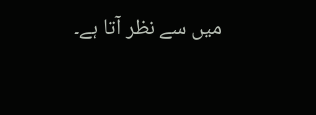میں سے نظر آتا ہے۔